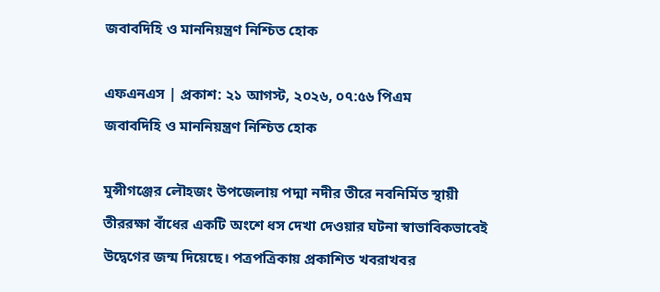জবাবদিহি ও মাননিয়ন্ত্রণ নিশ্চিত হোক

এফএনএস | প্রকাশ: ২১ আগস্ট, ২০২৬, ০৭:৫৬ পিএম
জবাবদিহি ও মাননিয়ন্ত্রণ নিশ্চিত হোক

মুন্সীগঞ্জের লৌহজং উপজেলায় পদ্মা নদীর তীরে নবনির্মিত স্থায়ী তীররক্ষা বাঁধের একটি অংশে ধস দেখা দেওয়ার ঘটনা স্বাভাবিকভাবেই উদ্বেগের জন্ম দিয়েছে। পত্রপত্রিকায় প্রকাশিত খবরাখবর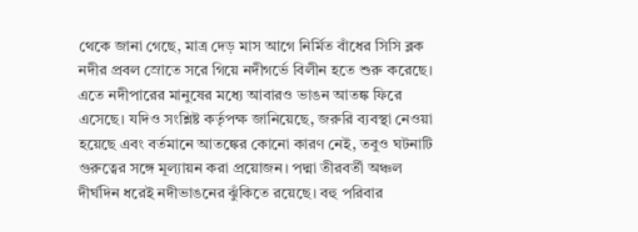থেকে জানা গেছে, মাত্র দেড় মাস আগে নির্মিত বাঁধের সিসি ব্লক নদীর প্রবল স্রোতে সরে গিয়ে নদীগর্ভে বিলীন হতে শুরু করেছে। এতে নদীপারের মানুষের মধ্যে আবারও ভাঙন আতঙ্ক ফিরে এসেছে। যদিও সংশ্লিষ্ট কর্তৃপক্ষ জানিয়েছে, জরুরি ব্যবস্থা নেওয়া হয়েছে এবং বর্তমানে আতঙ্কের কোনো কারণ নেই, তবুও ঘটনাটি গুরুত্বের সঙ্গে মূল্যায়ন করা প্রয়োজন। পদ্মা তীরবর্তী অঞ্চল দীর্ঘদিন ধরেই নদীভাঙনের ঝুঁকিতে রয়েছে। বহু পরিবার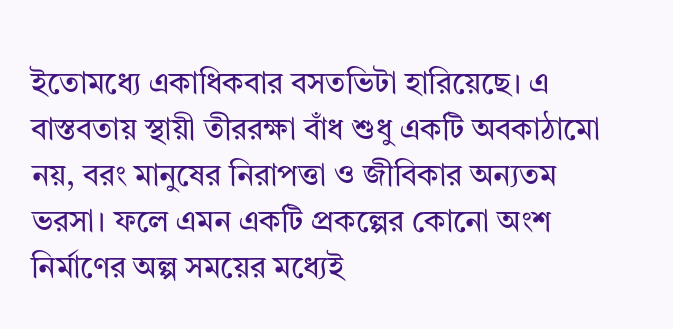ইতোমধ্যে একাধিকবার বসতভিটা হারিয়েছে। এ বাস্তবতায় স্থায়ী তীররক্ষা বাঁধ শুধু একটি অবকাঠামো নয়, বরং মানুষের নিরাপত্তা ও জীবিকার অন্যতম ভরসা। ফলে এমন একটি প্রকল্পের কোনো অংশ নির্মাণের অল্প সময়ের মধ্যেই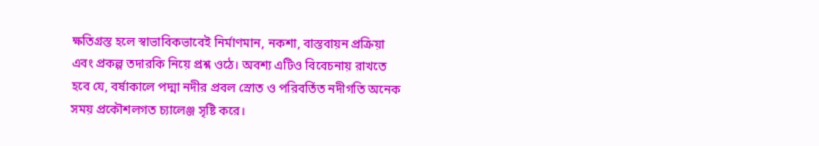ক্ষতিগ্রস্ত হলে স্বাভাবিকভাবেই নির্মাণমান, নকশা, বাস্তবায়ন প্রক্রিয়া এবং প্রকল্প তদারকি নিয়ে প্রশ্ন ওঠে। অবশ্য এটিও বিবেচনায় রাখতে হবে যে, বর্ষাকালে পদ্মা নদীর প্রবল স্রোত ও পরিবর্তিত নদীগতি অনেক সময় প্রকৌশলগত চ্যালেঞ্জ সৃষ্টি করে।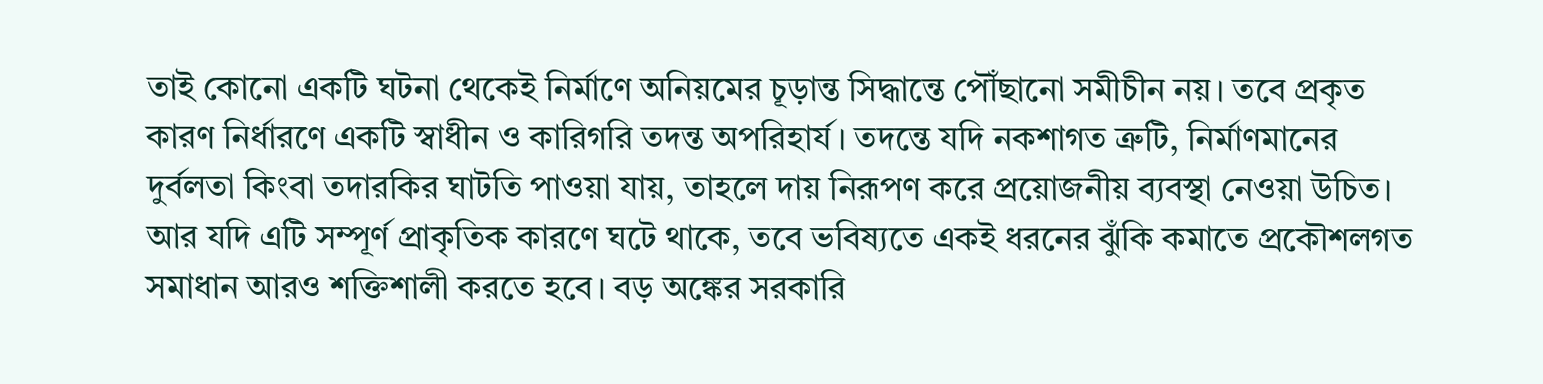তাই কোনো একটি ঘটনা থেকেই নির্মাণে অনিয়মের চূড়ান্ত সিদ্ধান্তে পৌঁছানো সমীচীন নয়। তবে প্রকৃত কারণ নির্ধারণে একটি স্বাধীন ও কারিগরি তদন্ত অপরিহার্য। তদন্তে যদি নকশাগত ত্রুটি, নির্মাণমানের দুর্বলতা কিংবা তদারকির ঘাটতি পাওয়া যায়, তাহলে দায় নিরূপণ করে প্রয়োজনীয় ব্যবস্থা নেওয়া উচিত। আর যদি এটি সম্পূর্ণ প্রাকৃতিক কারণে ঘটে থাকে, তবে ভবিষ্যতে একই ধরনের ঝুঁকি কমাতে প্রকৌশলগত সমাধান আরও শক্তিশালী করতে হবে। বড় অঙ্কের সরকারি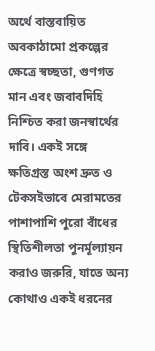অর্থে বাস্তবায়িত অবকাঠামো প্রকল্পের ক্ষেত্রে স্বচ্ছতা, গুণগত মান এবং জবাবদিহি নিশ্চিত করা জনস্বার্থের দাবি। একই সঙ্গে ক্ষতিগ্রস্ত অংশ দ্রুত ও টেকসইভাবে মেরামতের পাশাপাশি পুরো বাঁধের স্থিতিশীলতা পুনর্মূল্যায়ন করাও জরুরি, যাতে অন্য কোথাও একই ধরনের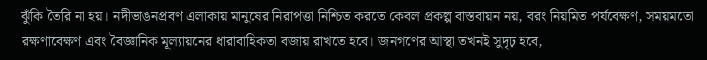ঝুঁকি তৈরি না হয়। নদীভাঙনপ্রবণ এলাকায় মানুষের নিরাপত্তা নিশ্চিত করতে কেবল প্রকল্প বাস্তবায়ন নয়, বরং নিয়মিত পর্যবেক্ষণ, সময়মতো রক্ষণাবেক্ষণ এবং বৈজ্ঞানিক মূল্যায়নের ধারাবাহিকতা বজায় রাখতে হবে। জনগণের আস্থা তখনই সুদৃঢ় হবে,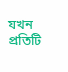যখন প্রতিটি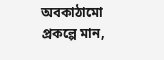অবকাঠামো প্রকল্পে মান,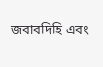জবাবদিহি এবং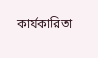কার্যকারিতা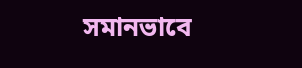সমানভাবে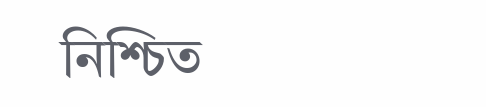নিশ্চিত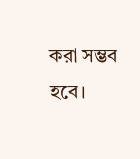করা সম্ভব হবে।